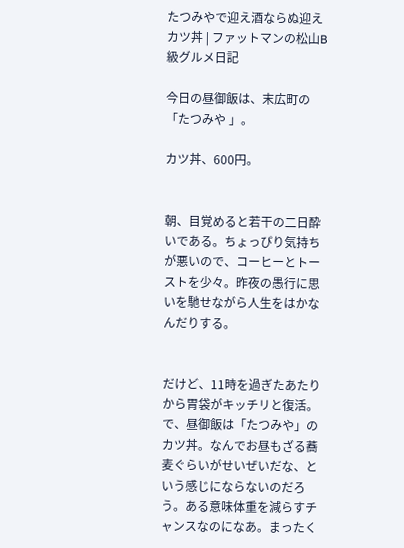たつみやで迎え酒ならぬ迎えカツ丼 | ファットマンの松山B級グルメ日記

今日の昼御飯は、末広町の「たつみや 」。

カツ丼、600円。


朝、目覚めると若干の二日酔いである。ちょっぴり気持ちが悪いので、コーヒーとトーストを少々。昨夜の愚行に思いを馳せながら人生をはかなんだりする。


だけど、11時を過ぎたあたりから胃袋がキッチリと復活。で、昼御飯は「たつみや」のカツ丼。なんでお昼もざる蕎麦ぐらいがせいぜいだな、という感じにならないのだろう。ある意味体重を減らすチャンスなのになあ。まったく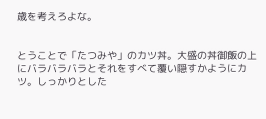歳を考えろよな。


とうことで「たつみや」のカツ丼。大盛の丼御飯の上にバラバラバラとそれをすべて覆い隠すかようにカツ。しっかりとした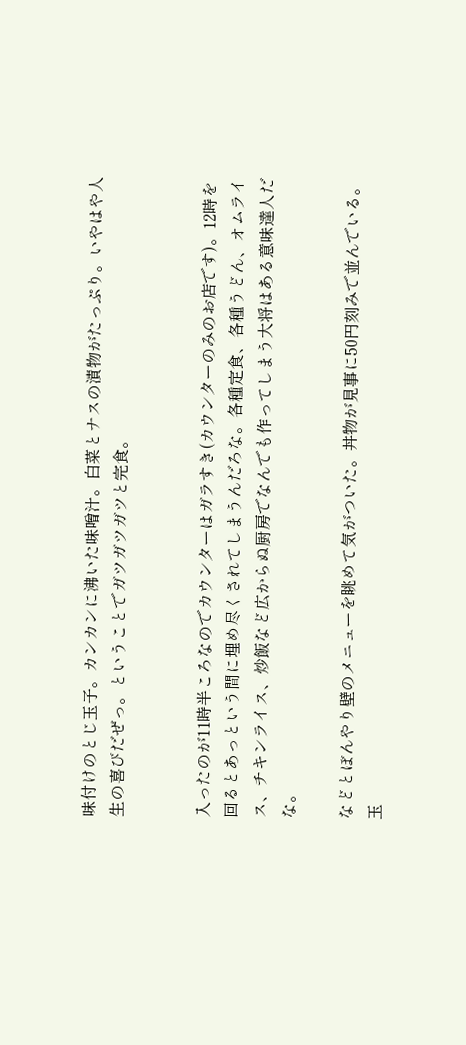味付けのとじ玉子。カンカンに沸いた味噌汁。白菜とナスの漬物がたっぷり。いやはや人生の喜びだぜっ。ということでガツガツガツと完食。


入ったのが11時半ころなのでカウンターはガラすき(カウンターのみのお店です)。12時を回るとあっという間に埋め尽くされてしまうんだろな。各種定食、各種うどん、オムライス、チキンライス、炒飯など広からぬ厨房でなんでも作ってしまう大将はある意味達人だな。

などとぼんやり壁のメニューを眺めて気がついた。丼物が見事に50円刻みで並んでいる。玉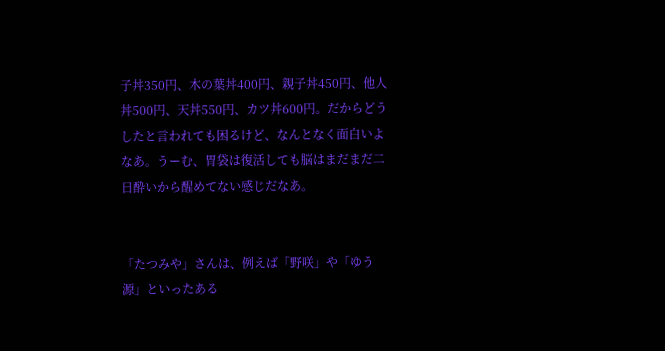子丼350円、木の葉丼400円、親子丼450円、他人丼500円、天丼550円、カツ丼600円。だからどうしたと言われても困るけど、なんとなく面白いよなあ。うーむ、胃袋は復活しても脳はまだまだ二日酔いから醒めてない感じだなあ。


「たつみや」さんは、例えば「野咲」や「ゆう源」といったある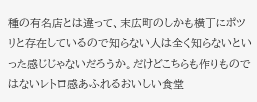種の有名店とは違って、末広町のしかも横丁にポツリと存在しているので知らない人は全く知らないといった感じじゃないだろうか。だけどこちらも作りものではないレトロ感あふれるおいしい食堂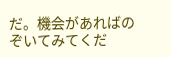だ。機会があればのぞいてみてくだ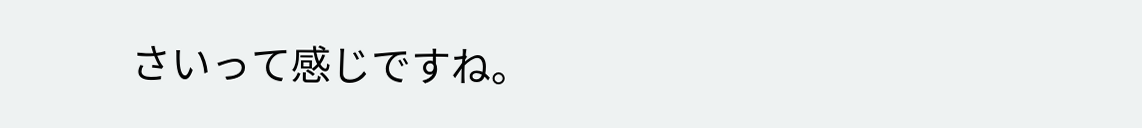さいって感じですね。